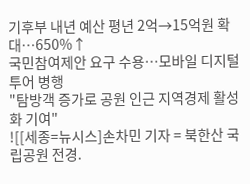기후부 내년 예산 평년 2억→15억원 확대…650%↑
국민참여제안 요구 수용…모바일 디지털 투어 병행
"탐방객 증가로 공원 인근 지역경제 활성화 기여"
![[세종=뉴시스]손차민 기자 = 북한산 국립공원 전경.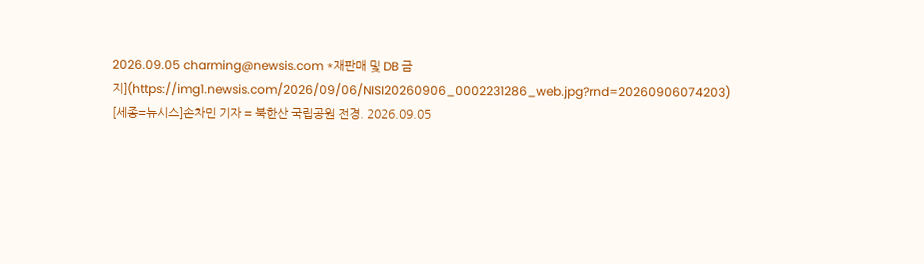2026.09.05 charming@newsis.com *재판매 및 DB 금지](https://img1.newsis.com/2026/09/06/NISI20260906_0002231286_web.jpg?rnd=20260906074203)
[세종=뉴시스]손차민 기자 = 북한산 국립공원 전경. 2026.09.05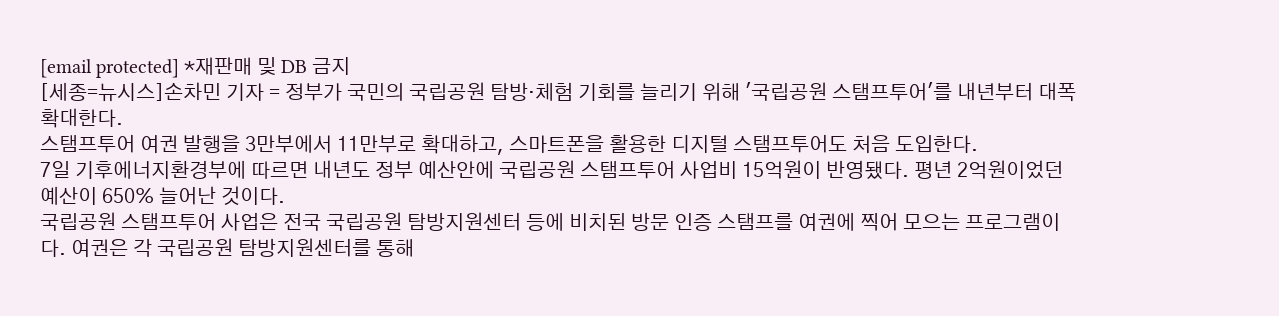[email protected] *재판매 및 DB 금지
[세종=뉴시스]손차민 기자 = 정부가 국민의 국립공원 탐방·체험 기회를 늘리기 위해 '국립공원 스탬프투어'를 내년부터 대폭 확대한다.
스탬프투어 여권 발행을 3만부에서 11만부로 확대하고, 스마트폰을 활용한 디지털 스탬프투어도 처음 도입한다.
7일 기후에너지환경부에 따르면 내년도 정부 예산안에 국립공원 스탬프투어 사업비 15억원이 반영됐다. 평년 2억원이었던 예산이 650% 늘어난 것이다.
국립공원 스탬프투어 사업은 전국 국립공원 탐방지원센터 등에 비치된 방문 인증 스탬프를 여권에 찍어 모으는 프로그램이다. 여권은 각 국립공원 탐방지원센터를 통해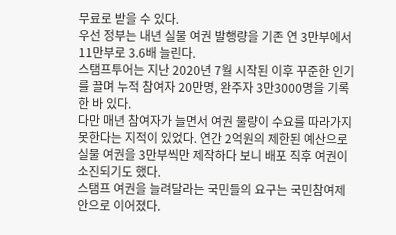무료로 받을 수 있다.
우선 정부는 내년 실물 여권 발행량을 기존 연 3만부에서 11만부로 3.6배 늘린다.
스탬프투어는 지난 2020년 7월 시작된 이후 꾸준한 인기를 끌며 누적 참여자 20만명, 완주자 3만3000명을 기록한 바 있다.
다만 매년 참여자가 늘면서 여권 물량이 수요를 따라가지 못한다는 지적이 있었다. 연간 2억원의 제한된 예산으로 실물 여권을 3만부씩만 제작하다 보니 배포 직후 여권이 소진되기도 했다.
스탬프 여권을 늘려달라는 국민들의 요구는 국민참여제안으로 이어졌다.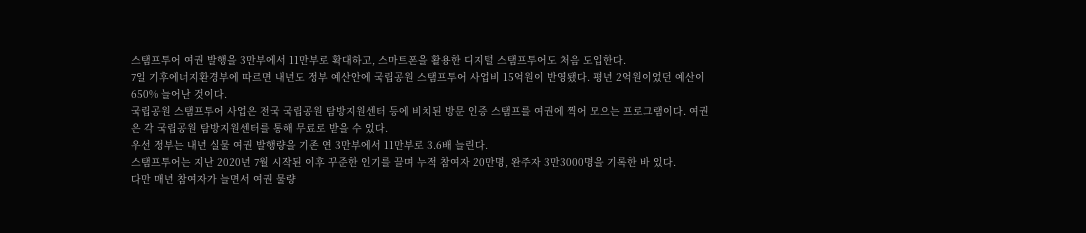스탬프투어 여권 발행을 3만부에서 11만부로 확대하고, 스마트폰을 활용한 디지털 스탬프투어도 처음 도입한다.
7일 기후에너지환경부에 따르면 내년도 정부 예산안에 국립공원 스탬프투어 사업비 15억원이 반영됐다. 평년 2억원이었던 예산이 650% 늘어난 것이다.
국립공원 스탬프투어 사업은 전국 국립공원 탐방지원센터 등에 비치된 방문 인증 스탬프를 여권에 찍어 모으는 프로그램이다. 여권은 각 국립공원 탐방지원센터를 통해 무료로 받을 수 있다.
우선 정부는 내년 실물 여권 발행량을 기존 연 3만부에서 11만부로 3.6배 늘린다.
스탬프투어는 지난 2020년 7월 시작된 이후 꾸준한 인기를 끌며 누적 참여자 20만명, 완주자 3만3000명을 기록한 바 있다.
다만 매년 참여자가 늘면서 여권 물량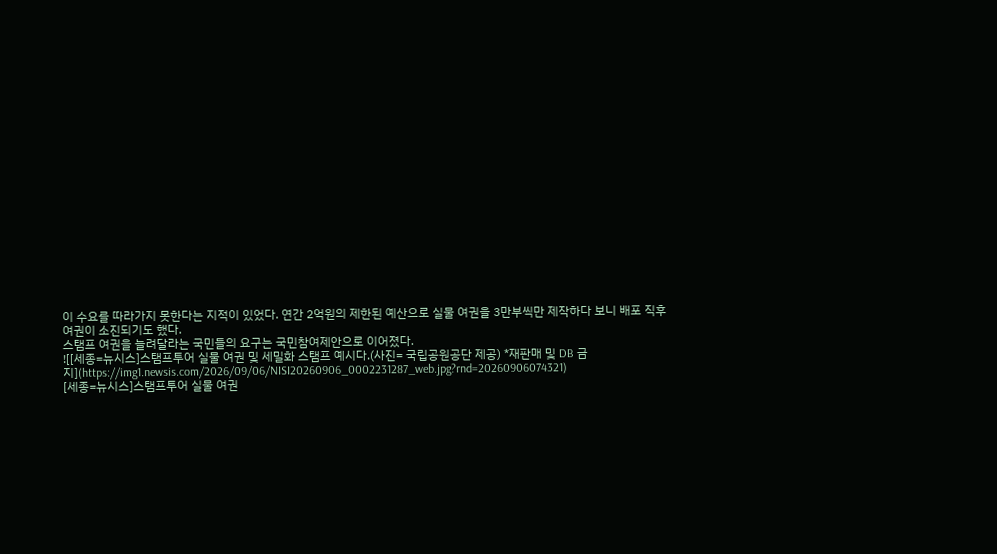이 수요를 따라가지 못한다는 지적이 있었다. 연간 2억원의 제한된 예산으로 실물 여권을 3만부씩만 제작하다 보니 배포 직후 여권이 소진되기도 했다.
스탬프 여권을 늘려달라는 국민들의 요구는 국민참여제안으로 이어졌다.
![[세종=뉴시스]스탬프투어 실물 여권 및 세밀화 스탬프 예시다.(사진= 국립공원공단 제공) *재판매 및 DB 금지](https://img1.newsis.com/2026/09/06/NISI20260906_0002231287_web.jpg?rnd=20260906074321)
[세종=뉴시스]스탬프투어 실물 여권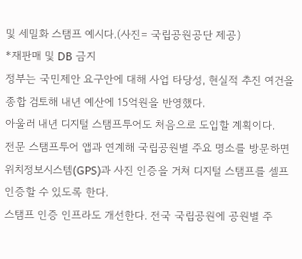및 세밀화 스탬프 예시다.(사진= 국립공원공단 제공)
*재판매 및 DB 금지
정부는 국민제안 요구안에 대해 사업 타당성, 현실적 추진 여건을 종합 검토해 내년 예산에 15억원을 반영했다.
아울러 내년 디지털 스탬프투어도 처음으로 도입할 계획이다.
전문 스탬프투어 앱과 연계해 국립공원별 주요 명소를 방문하면 위치정보시스템(GPS)과 사진 인증을 거쳐 디지털 스탬프를 셀프 인증할 수 있도록 한다.
스탬프 인증 인프라도 개선한다. 전국 국립공원에 공원별 주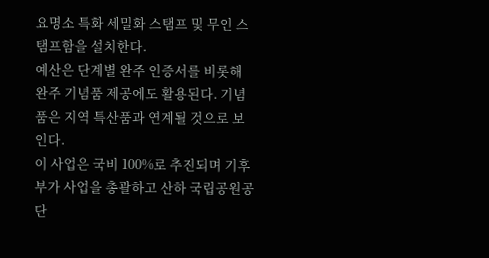요명소 특화 세밀화 스탬프 및 무인 스탬프함을 설치한다.
예산은 단계별 완주 인증서를 비롯해 완주 기념품 제공에도 활용된다. 기념품은 지역 특산품과 연계될 것으로 보인다.
이 사업은 국비 100%로 추진되며 기후부가 사업을 총괄하고 산하 국립공원공단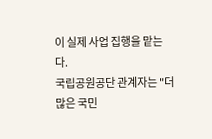이 실제 사업 집행을 맡는다.
국립공원공단 관계자는 "더 많은 국민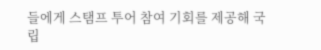들에게 스탬프 투어 참여 기회를 제공해 국립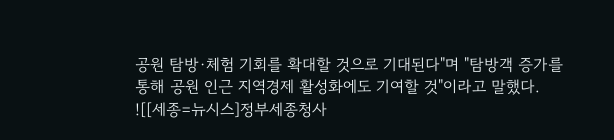공원 탐방·체험 기회를 확대할 것으로 기대된다"며 "탐방객 증가를 통해 공원 인근 지역경제 활성화에도 기여할 것"이라고 말했다.
![[세종=뉴시스]정부세종청사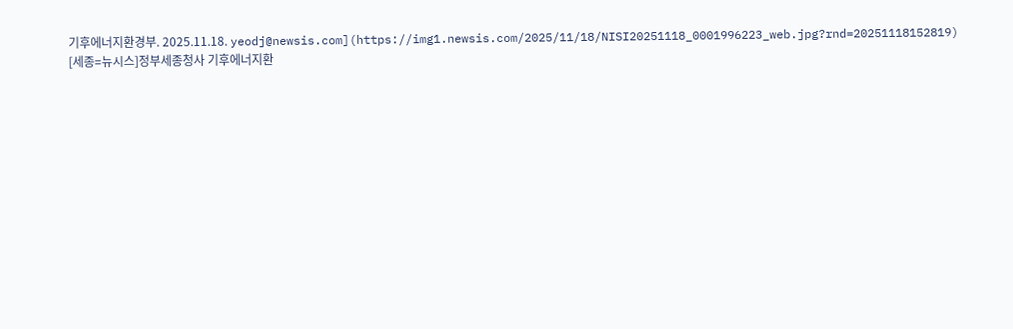기후에너지환경부. 2025.11.18. yeodj@newsis.com](https://img1.newsis.com/2025/11/18/NISI20251118_0001996223_web.jpg?rnd=20251118152819)
[세종=뉴시스]정부세종청사 기후에너지환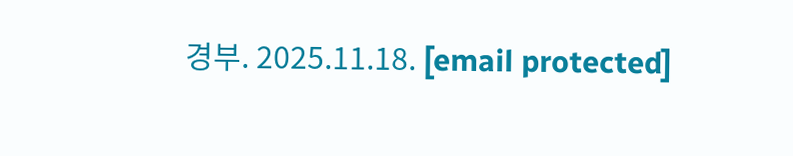경부. 2025.11.18. [email protected]